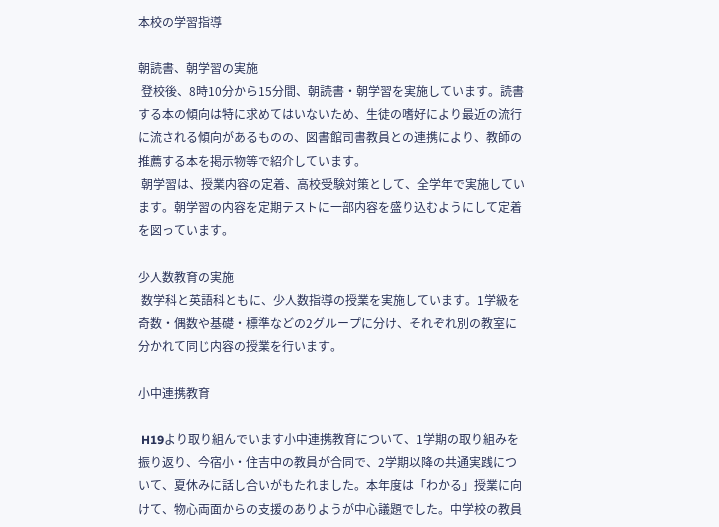本校の学習指導

朝読書、朝学習の実施
 登校後、8時10分から15分間、朝読書・朝学習を実施しています。読書する本の傾向は特に求めてはいないため、生徒の嗜好により最近の流行に流される傾向があるものの、図書館司書教員との連携により、教師の推薦する本を掲示物等で紹介しています。
 朝学習は、授業内容の定着、高校受験対策として、全学年で実施しています。朝学習の内容を定期テストに一部内容を盛り込むようにして定着を図っています。

少人数教育の実施
 数学科と英語科ともに、少人数指導の授業を実施しています。1学級を奇数・偶数や基礎・標準などの2グループに分け、それぞれ別の教室に分かれて同じ内容の授業を行います。

小中連携教育

 H19より取り組んでいます小中連携教育について、1学期の取り組みを振り返り、今宿小・住吉中の教員が合同で、2学期以降の共通実践について、夏休みに話し合いがもたれました。本年度は「わかる」授業に向けて、物心両面からの支援のありようが中心議題でした。中学校の教員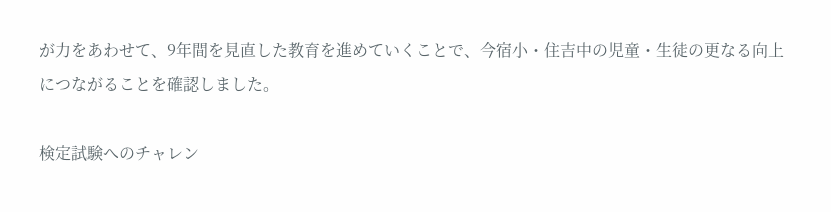が力をあわせて、9年間を見直した教育を進めていくことで、今宿小・住吉中の児童・生徒の更なる向上につながることを確認しました。

検定試験へのチャレン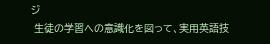ジ
 生徒の学習への意識化を図って、実用英語技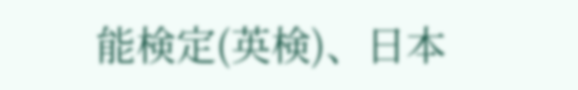能検定(英検)、日本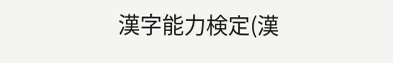漢字能力検定(漢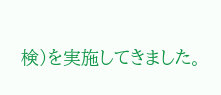検)を実施してきました。